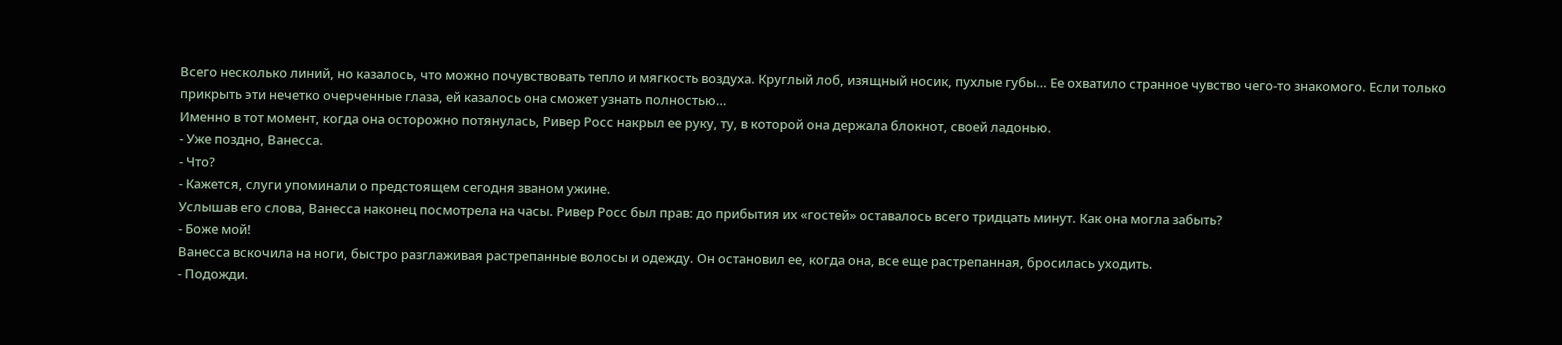Всего несколько линий, но казалось, что можно почувствовать тепло и мягкость воздуха. Круглый лоб, изящный носик, пухлые губы… Ее охватило странное чувство чего-то знакомого. Если только прикрыть эти нечетко очерченные глаза, ей казалось она сможет узнать полностью…
Именно в тот момент, когда она осторожно потянулась, Ривер Росс накрыл ее руку, ту, в которой она держала блокнот, своей ладонью.
- Уже поздно, Ванесса.
- Что?
- Кажется, слуги упоминали о предстоящем сегодня званом ужине.
Услышав его слова, Ванесса наконец посмотрела на часы. Ривер Росс был прав: до прибытия их «гостей» оставалось всего тридцать минут. Как она могла забыть?
- Боже мой!
Ванесса вскочила на ноги, быстро разглаживая растрепанные волосы и одежду. Он остановил ее, когда она, все еще растрепанная, бросилась уходить.
- Подожди.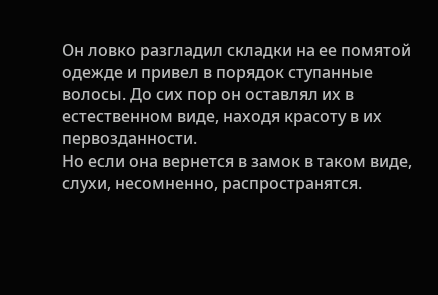Он ловко разгладил складки на ее помятой одежде и привел в порядок ступанные волосы. До сих пор он оставлял их в естественном виде, находя красоту в их первозданности.
Но если она вернется в замок в таком виде, слухи, несомненно, распространятся.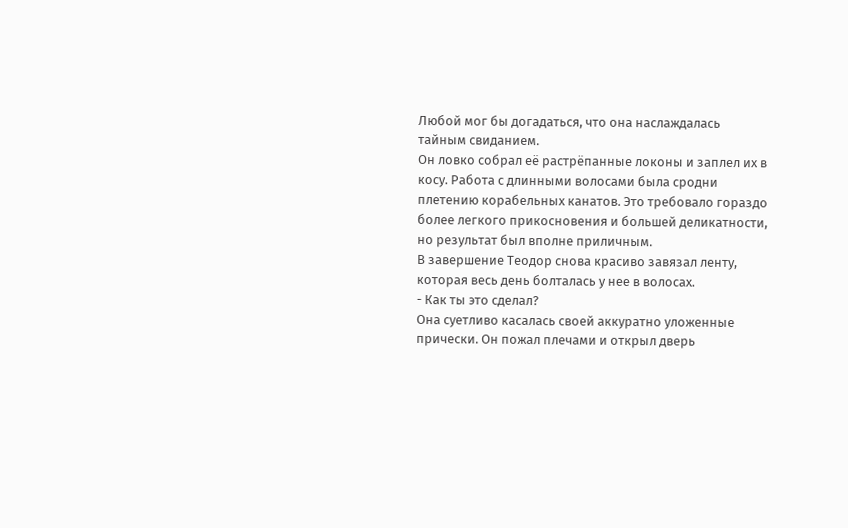Любой мог бы догадаться, что она наслаждалась тайным свиданием.
Он ловко собрал её растрёпанные локоны и заплел их в косу. Работа с длинными волосами была сродни плетению корабельных канатов. Это требовало гораздо более легкого прикосновения и большей деликатности, но результат был вполне приличным.
В завершение Теодор снова красиво завязал ленту, которая весь день болталась у нее в волосах.
- Как ты это сделал?
Она суетливо касалась своей аккуратно уложенные прически. Он пожал плечами и открыл дверь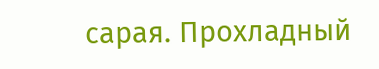сарая. Прохладный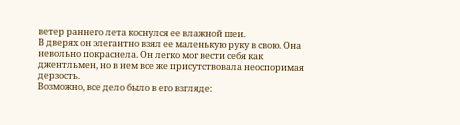ветер раннего лета коснулся ее влажной шеи.
В дверях он элегантно взял ее маленькую руку в свою. Она невольно покраснела. Он легко мог вести себя как джентльмен, но в нем все же присутствовала неоспоримая дерзость.
Возможно, все дело было в его взгляде: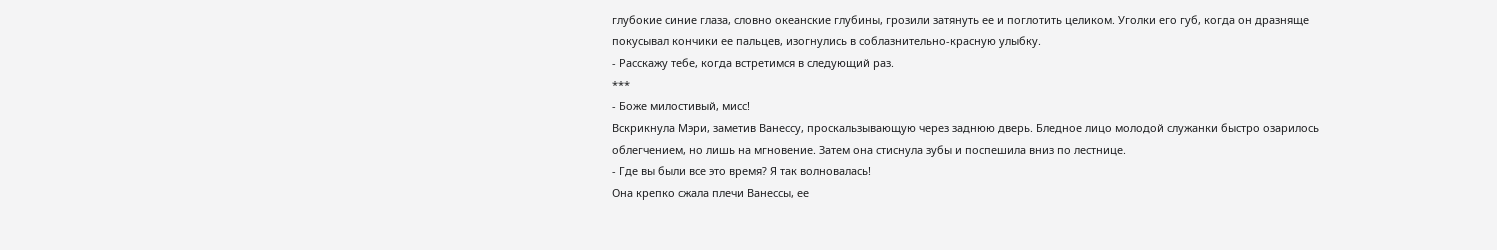глубокие синие глаза, словно океанские глубины, грозили затянуть ее и поглотить целиком. Уголки его губ, когда он дразняще покусывал кончики ее пальцев, изогнулись в соблазнительно-красную улыбку.
- Расскажу тебе, когда встретимся в следующий раз.
***
- Боже милостивый, мисс!
Вскрикнула Мэри, заметив Ванессу, проскальзывающую через заднюю дверь. Бледное лицо молодой служанки быстро озарилось облегчением, но лишь на мгновение. Затем она стиснула зубы и поспешила вниз по лестнице.
- Где вы были все это время? Я так волновалась!
Она крепко сжала плечи Ванессы, ее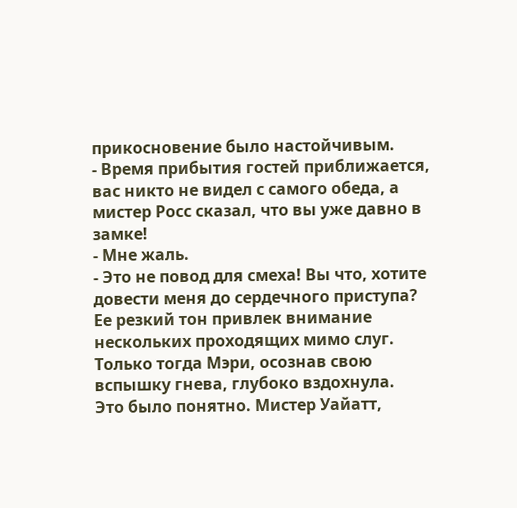прикосновение было настойчивым.
- Время прибытия гостей приближается, вас никто не видел с самого обеда, а мистер Росс сказал, что вы уже давно в замке!
- Мне жаль.
- Это не повод для смеха! Вы что, хотите довести меня до сердечного приступа?
Ее резкий тон привлек внимание нескольких проходящих мимо слуг. Только тогда Мэри, осознав свою вспышку гнева, глубоко вздохнула.
Это было понятно. Мистер Уайатт,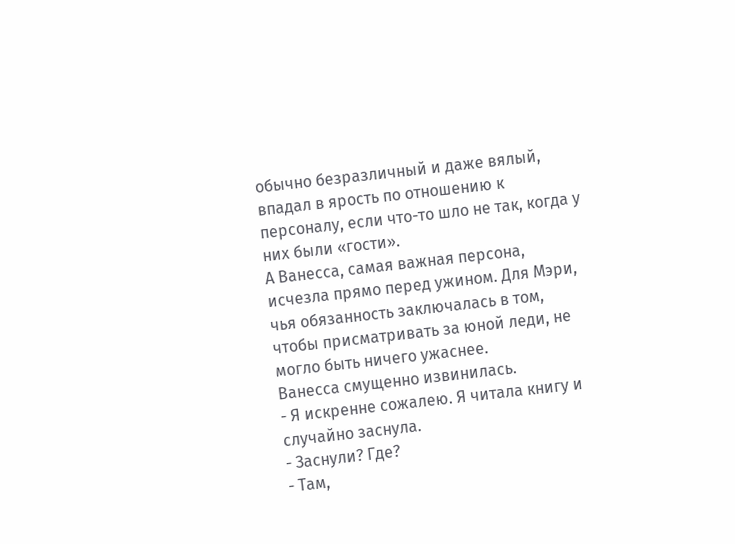обычно безразличный и даже вялый, впадал в ярость по отношению к персоналу, если что-то шло не так, когда у них были «гости».
А Ванесса, самая важная персона, исчезла прямо перед ужином. Для Мэри, чья обязанность заключалась в том, чтобы присматривать за юной леди, не могло быть ничего ужаснее.
Ванесса смущенно извинилась.
- Я искренне сожалею. Я читала книгу и случайно заснула.
- Заснули? Где?
- Там,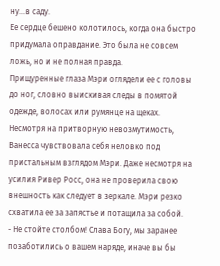ну…в саду.
Ее сердце бешено колотилось, когда она быстро придумала оправдание. Это была не совсем ложь, но и не полная правда.
Прищуренные глаза Мэри оглядели ее с головы до ног, словно выискивая следы в помятой одежде, волосах или румянце на щеках.
Несмотря на притворную невозмутимость, Ванесса чувствовала себя неловко под пристальным взглядом Мэри. Даже несмотря на усилия Ривер Росс, она не проверила свою внешность как следует в зеркале. Мэри резко схватила ее за запястье и потащила за собой.
- Не стойте столбом! Слава Богу, мы заранее позаботились о вашем наряде, иначе вы бы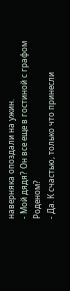наверняка опоздали на ужин.
- Мой дядя? Он все еще в гостиной с графом Роденом?
- Да. К счастью, только что принесли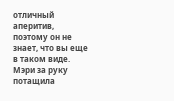отличный аперитив, поэтому он не знает, что вы еще в таком виде.
Мэри за руку потащила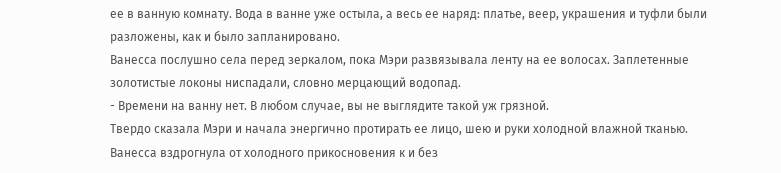ее в ванную комнату. Вода в ванне уже остыла, а весь ее наряд: платье, веер, украшения и туфли были разложены, как и было запланировано.
Ванесса послушно села перед зеркалом, пока Мэри развязывала ленту на ее волосах. Заплетенные золотистые локоны ниспадали, словно мерцающий водопад.
- Времени на ванну нет. В любом случае, вы не выглядите такой уж грязной.
Твердо сказала Мэри и начала энергично протирать ее лицо, шею и руки холодной влажной тканью. Ванесса вздрогнула от холодного прикосновения к и без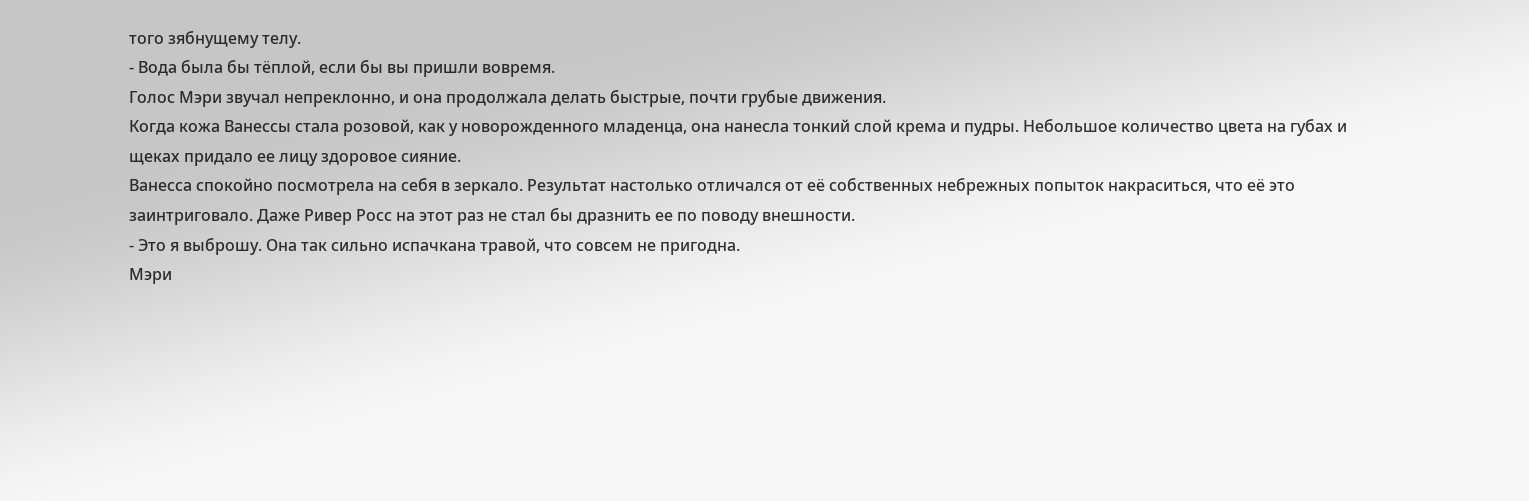того зябнущему телу.
- Вода была бы тёплой, если бы вы пришли вовремя.
Голос Мэри звучал непреклонно, и она продолжала делать быстрые, почти грубые движения.
Когда кожа Ванессы стала розовой, как у новорожденного младенца, она нанесла тонкий слой крема и пудры. Небольшое количество цвета на губах и щеках придало ее лицу здоровое сияние.
Ванесса спокойно посмотрела на себя в зеркало. Результат настолько отличался от её собственных небрежных попыток накраситься, что её это заинтриговало. Даже Ривер Росс на этот раз не стал бы дразнить ее по поводу внешности.
- Это я выброшу. Она так сильно испачкана травой, что совсем не пригодна.
Мэри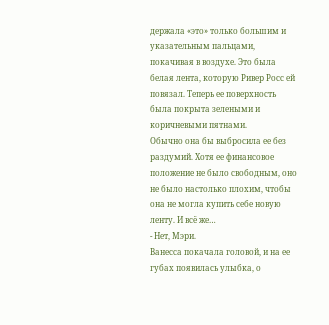держала «это» только большим и указательным пальцами, покачивая в воздухе. Это была белая лента, которую Ривер Росс ей повязал. Теперь ее поверхность была покрыта зелеными и коричневыми пятнами.
Обычно она бы выбросила ее без раздумий. Хотя ее финансовое положение не было свободным, оно не было настолько плохим, чтобы она не могла купить себе новую ленту. И всё же…
- Нет, Мэри.
Ванесса покачала головой, и на ее губах появилась улыбка, о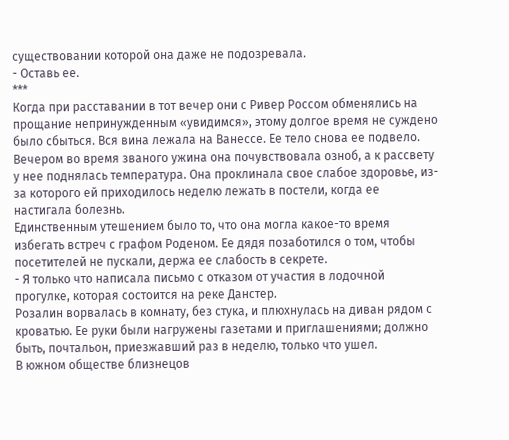существовании которой она даже не подозревала.
- Оставь ее.
***
Когда при расставании в тот вечер они с Ривер Россом обменялись на прощание непринужденным «увидимся», этому долгое время не суждено было сбыться. Вся вина лежала на Ванессе. Ее тело снова ее подвело.
Вечером во время званого ужина она почувствовала озноб, а к рассвету у нее поднялась температура. Она проклинала свое слабое здоровье, из-за которого ей приходилось неделю лежать в постели, когда ее настигала болезнь.
Единственным утешением было то, что она могла какое-то время избегать встреч с графом Роденом. Ее дядя позаботился о том, чтобы посетителей не пускали, держа ее слабость в секрете.
- Я только что написала письмо с отказом от участия в лодочной прогулке, которая состоится на реке Данстер.
Розалин ворвалась в комнату, без стука, и плюхнулась на диван рядом с кроватью. Ее руки были нагружены газетами и приглашениями; должно быть, почтальон, приезжавший раз в неделю, только что ушел.
В южном обществе близнецов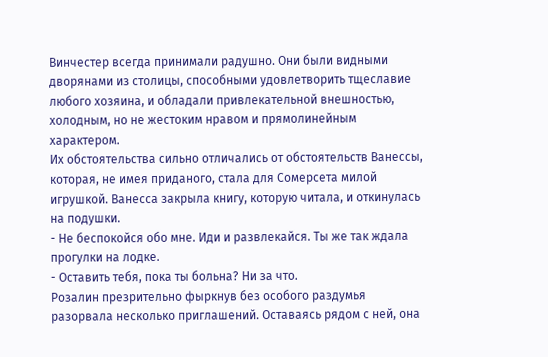Винчестер всегда принимали радушно. Они были видными дворянами из столицы, способными удовлетворить тщеславие любого хозяина, и обладали привлекательной внешностью, холодным, но не жестоким нравом и прямолинейным характером.
Их обстоятельства сильно отличались от обстоятельств Ванессы, которая, не имея приданого, стала для Сомерсета милой игрушкой. Ванесса закрыла книгу, которую читала, и откинулась на подушки.
- Не беспокойся обо мне. Иди и развлекайся. Ты же так ждала прогулки на лодке.
- Оставить тебя, пока ты больна? Ни за что.
Розалин презрительно фыркнув без особого раздумья разорвала несколько приглашений. Оставаясь рядом с ней, она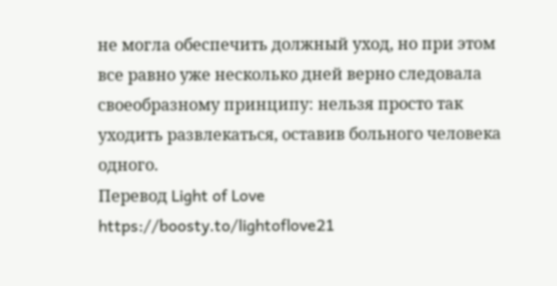не могла обеспечить должный уход, но при этом все равно уже несколько дней верно следовала своеобразному принципу: нельзя просто так уходить развлекаться, оставив больного человека одного.
Перевод Light of Love
https://boosty.to/lightoflove21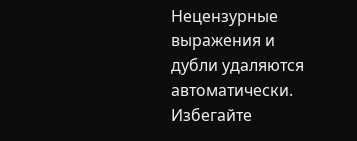Нецензурные выражения и дубли удаляются автоматически. Избегайте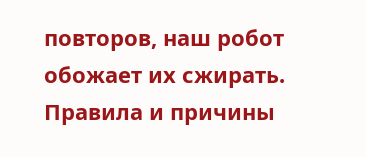повторов, наш робот обожает их сжирать. Правила и причины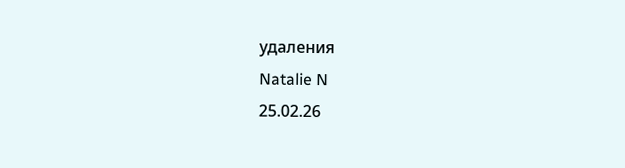удаления
Natalie N
25.02.26